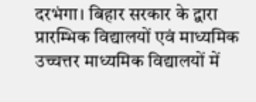दरभंगा। बिहार सरकार के द्वारा प्रारम्भिक विद्यालयों एवं माध्यमिक उच्चत्तर माध्यमिक विद्यालयों में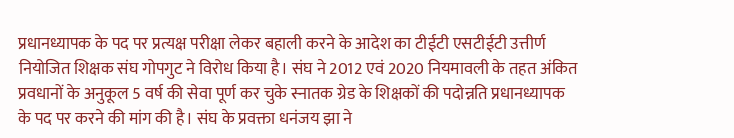प्रधानध्यापक के पद पर प्रत्यक्ष परीक्षा लेकर बहाली करने के आदेश का टीईटी एसटीईटी उत्तीर्ण नियोजित शिक्षक संघ गोपगुट ने विरोध किया है। संघ ने 2012 एवं 2020 नियमावली के तहत अंकित प्रवधानों के अनुकूल 5 वर्ष की सेवा पूर्ण कर चुके स्नातक ग्रेड के शिक्षकों की पदोन्नति प्रधानध्यापक के पद पर करने की मांग की है। संघ के प्रवक्ता धनंजय झा ने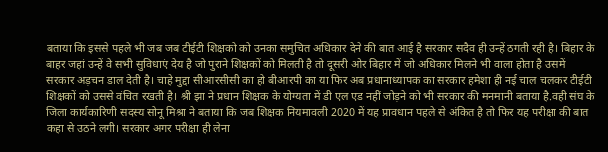बताया कि इससे पहले भी जब जब टीईटी शिक्षको को उनका समुचित अधिकार देने की बात आई है सरकार सदैव ही उन्हें ठगती रही है। बिहार के बाहर जहां उन्हें वे सभी सुविधाएं देय है जो पुराने शिक्षकों को मिलती है तो दूसरी ओर बिहार में जो अधिकार मिलने भी वाला होता है उसमें सरकार अड़चन डाल देती है। चाहे मुद्दा सीआरसीसी का हो बीआरपी का या फिर अब प्रधानाध्यापक का सरकार हमेशा ही नई चाल चलकर टीईटी शिक्षकों को उससे वंचित रखती है। श्री झा ने प्रधान शिक्षक के योग्यता में डी एल एड नहीं जोड़ने को भी सरकार की मनमानी बताया है.वही संघ के जिला कार्यकारिणी सदस्य सोनू मिश्रा ने बताया कि जब शिक्षक नियमावली 2020 में यह प्रावधान पहले से अंकित है तो फिर यह परीक्षा की बात कहा से उठने लगी। सरकार अगर परीक्षा ही लेना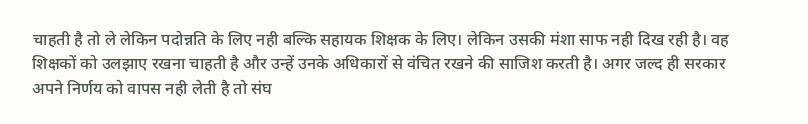चाहती है तो ले लेकिन पदोन्नति के लिए नही बल्कि सहायक शिक्षक के लिए। लेकिन उसकी मंशा साफ नही दिख रही है। वह शिक्षकों को उलझाए रखना चाहती है और उन्हें उनके अधिकारों से वंचित रखने की साजिश करती है। अगर जल्द ही सरकार अपने निर्णय को वापस नही लेती है तो संघ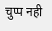चुप्प नही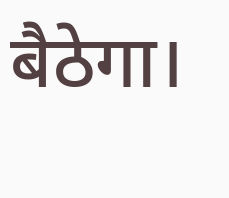बैठेगा।